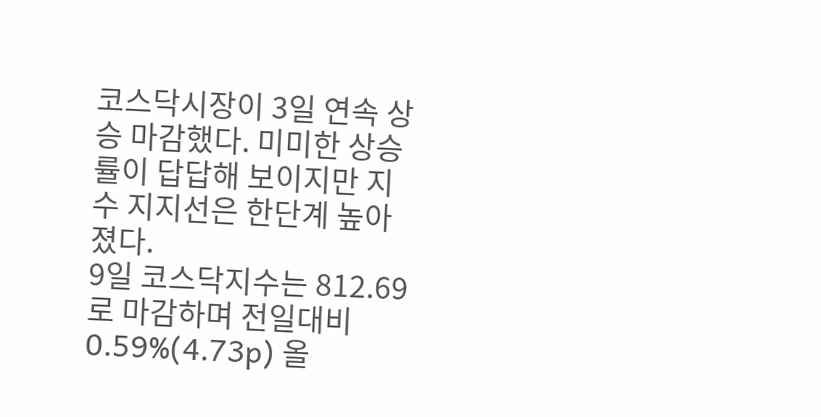코스닥시장이 3일 연속 상승 마감했다. 미미한 상승률이 답답해 보이지만 지수 지지선은 한단계 높아졌다.
9일 코스닥지수는 812.69로 마감하며 전일대비 0.59%(4.73p) 올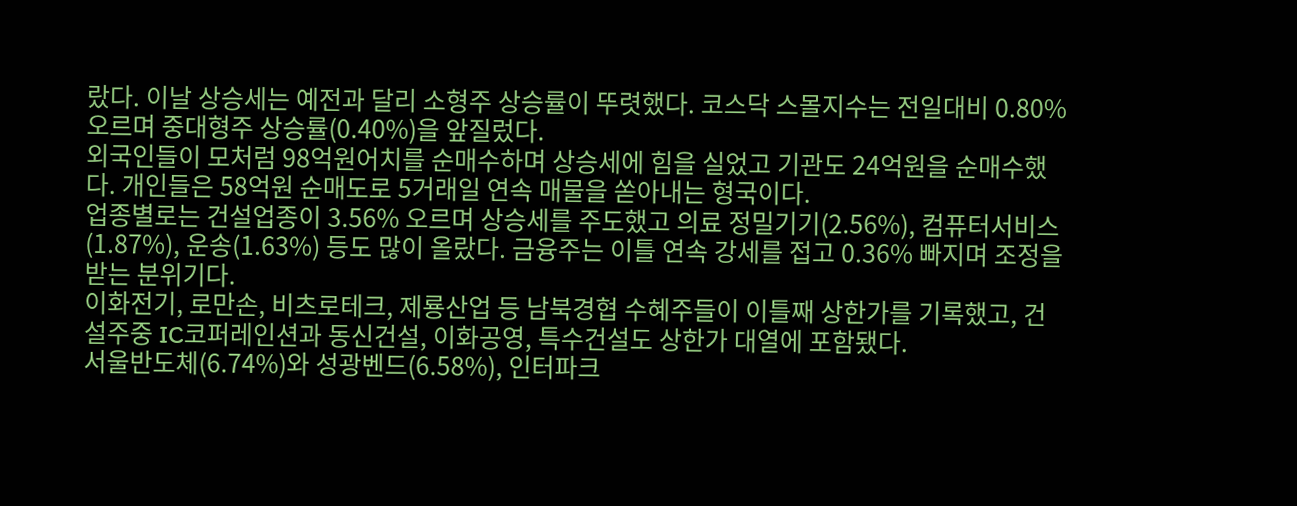랐다. 이날 상승세는 예전과 달리 소형주 상승률이 뚜렷했다. 코스닥 스몰지수는 전일대비 0.80% 오르며 중대형주 상승률(0.40%)을 앞질렀다.
외국인들이 모처럼 98억원어치를 순매수하며 상승세에 힘을 실었고 기관도 24억원을 순매수했다. 개인들은 58억원 순매도로 5거래일 연속 매물을 쏟아내는 형국이다.
업종별로는 건설업종이 3.56% 오르며 상승세를 주도했고 의료 정밀기기(2.56%), 컴퓨터서비스(1.87%), 운송(1.63%) 등도 많이 올랐다. 금융주는 이틀 연속 강세를 접고 0.36% 빠지며 조정을 받는 분위기다.
이화전기, 로만손, 비츠로테크, 제룡산업 등 남북경협 수혜주들이 이틀째 상한가를 기록했고, 건설주중 IC코퍼레인션과 동신건설, 이화공영, 특수건설도 상한가 대열에 포함됐다.
서울반도체(6.74%)와 성광벤드(6.58%), 인터파크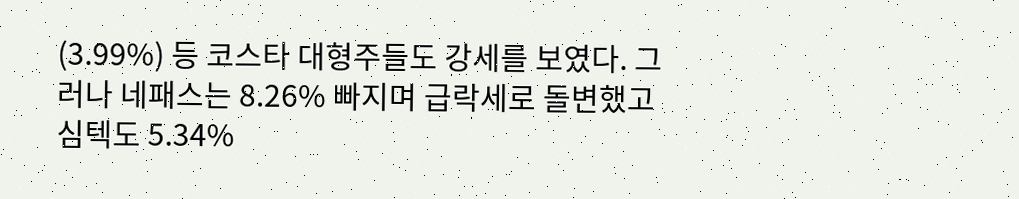(3.99%) 등 코스타 대형주들도 강세를 보였다. 그러나 네패스는 8.26% 빠지며 급락세로 돌변했고 심텍도 5.34%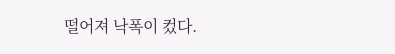떨어져 낙폭이 컸다.